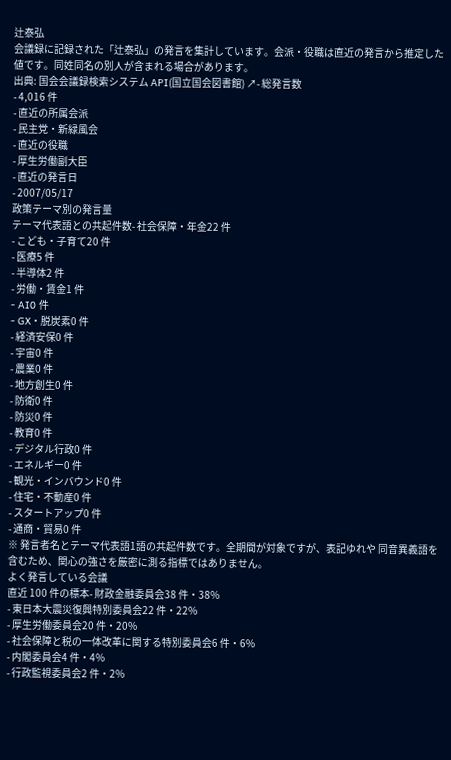辻泰弘
会議録に記録された「辻泰弘」の発言を集計しています。会派・役職は直近の発言から推定した値です。同姓同名の別人が含まれる場合があります。
出典: 国会会議録検索システム API(国立国会図書館) ↗- 総発言数
- 4,016 件
- 直近の所属会派
- 民主党・新緑風会
- 直近の役職
- 厚生労働副大臣
- 直近の発言日
- 2007/05/17
政策テーマ別の発言量
テーマ代表語との共起件数- 社会保障・年金22 件
- こども・子育て20 件
- 医療5 件
- 半導体2 件
- 労働・賃金1 件
- AI0 件
- GX・脱炭素0 件
- 経済安保0 件
- 宇宙0 件
- 農業0 件
- 地方創生0 件
- 防衛0 件
- 防災0 件
- 教育0 件
- デジタル行政0 件
- エネルギー0 件
- 観光・インバウンド0 件
- 住宅・不動産0 件
- スタートアップ0 件
- 通商・貿易0 件
※ 発言者名とテーマ代表語1語の共起件数です。全期間が対象ですが、表記ゆれや 同音異義語を含むため、関心の強さを厳密に測る指標ではありません。
よく発言している会議
直近 100 件の標本- 財政金融委員会38 件・38%
- 東日本大震災復興特別委員会22 件・22%
- 厚生労働委員会20 件・20%
- 社会保障と税の一体改革に関する特別委員会6 件・6%
- 内閣委員会4 件・4%
- 行政監視委員会2 件・2%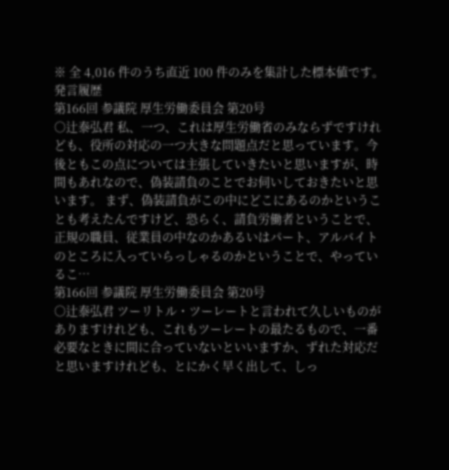※ 全 4,016 件のうち直近 100 件のみを集計した標本値です。
発言履歴
第166回 参議院 厚生労働委員会 第20号
○辻泰弘君 私、一つ、これは厚生労働省のみならずですけれども、役所の対応の一つ大きな問題点だと思っています。今後ともこの点については主張していきたいと思いますが、時間もあれなので、偽装請負のことでお伺いしておきたいと思います。 まず、偽装請負がこの中にどこにあるのかということも考えたんですけど、恐らく、請負労働者ということで、正規の職員、従業員の中なのかあるいはパート、アルバイトのところに入っていらっしゃるのかということで、やっているこ…
第166回 参議院 厚生労働委員会 第20号
○辻泰弘君 ツーリトル・ツーレートと言われて久しいものがありますけれども、これもツーレートの最たるもので、一番必要なときに間に合っていないといいますか、ずれた対応だと思いますけれども、とにかく早く出して、しっ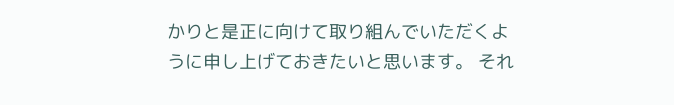かりと是正に向けて取り組んでいただくように申し上げておきたいと思います。 それ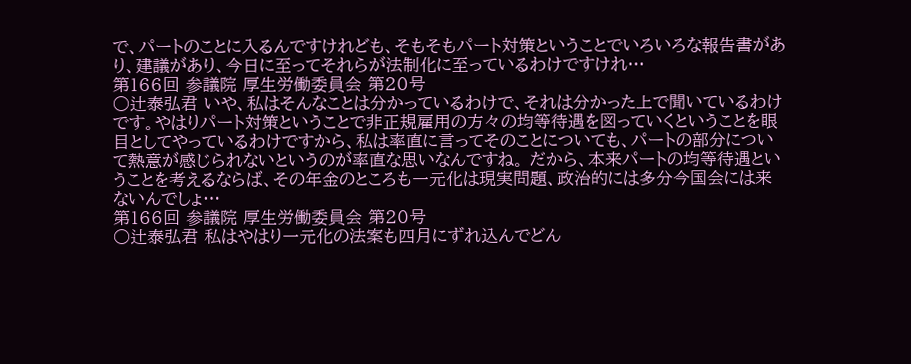で、パートのことに入るんですけれども、そもそもパート対策ということでいろいろな報告書があり、建議があり、今日に至ってそれらが法制化に至っているわけですけれ…
第166回 参議院 厚生労働委員会 第20号
○辻泰弘君 いや、私はそんなことは分かっているわけで、それは分かった上で聞いているわけです。やはりパート対策ということで非正規雇用の方々の均等待遇を図っていくということを眼目としてやっているわけですから、私は率直に言ってそのことについても、パートの部分について熱意が感じられないというのが率直な思いなんですね。 だから、本来パートの均等待遇ということを考えるならば、その年金のところも一元化は現実問題、政治的には多分今国会には来ないんでしょ…
第166回 参議院 厚生労働委員会 第20号
○辻泰弘君 私はやはり一元化の法案も四月にずれ込んでどん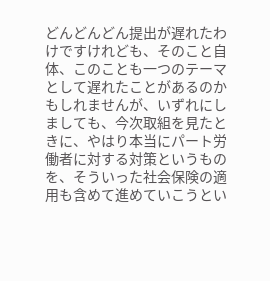どんどんどん提出が遅れたわけですけれども、そのこと自体、このことも一つのテーマとして遅れたことがあるのかもしれませんが、いずれにしましても、今次取組を見たときに、やはり本当にパート労働者に対する対策というものを、そういった社会保険の適用も含めて進めていこうとい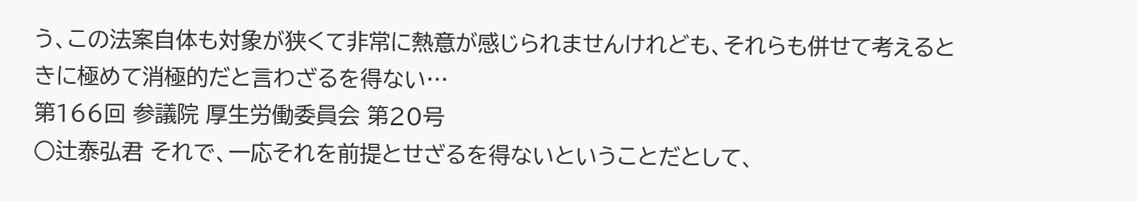う、この法案自体も対象が狭くて非常に熱意が感じられませんけれども、それらも併せて考えるときに極めて消極的だと言わざるを得ない…
第166回 参議院 厚生労働委員会 第20号
○辻泰弘君 それで、一応それを前提とせざるを得ないということだとして、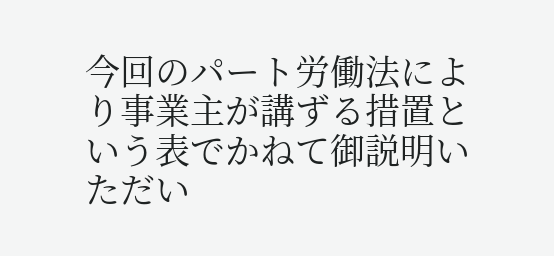今回のパート労働法により事業主が講ずる措置という表でかねて御説明いただい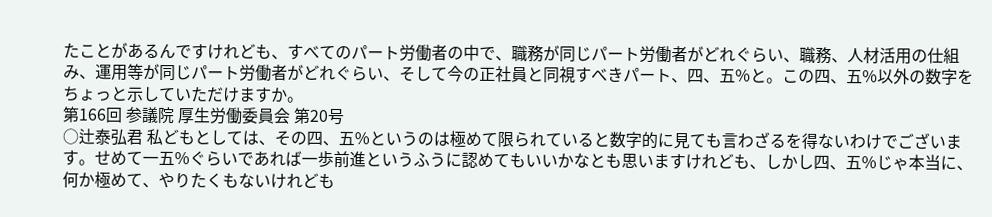たことがあるんですけれども、すべてのパート労働者の中で、職務が同じパート労働者がどれぐらい、職務、人材活用の仕組み、運用等が同じパート労働者がどれぐらい、そして今の正社員と同視すべきパート、四、五%と。この四、五%以外の数字をちょっと示していただけますか。
第166回 参議院 厚生労働委員会 第20号
○辻泰弘君 私どもとしては、その四、五%というのは極めて限られていると数字的に見ても言わざるを得ないわけでございます。せめて一五%ぐらいであれば一歩前進というふうに認めてもいいかなとも思いますけれども、しかし四、五%じゃ本当に、何か極めて、やりたくもないけれども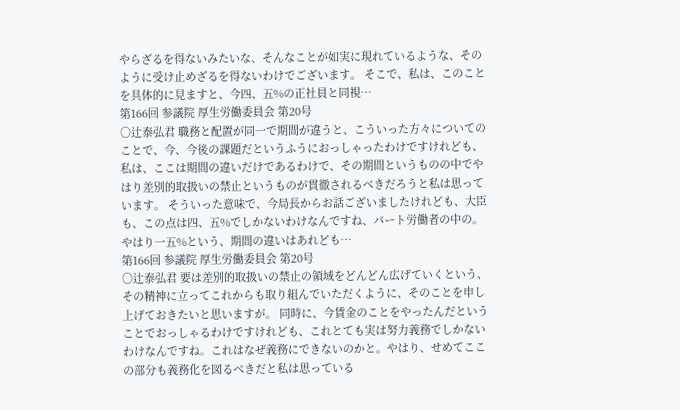やらざるを得ないみたいな、そんなことが如実に現れているような、そのように受け止めざるを得ないわけでございます。 そこで、私は、このことを具体的に見ますと、今四、五%の正社員と同視…
第166回 参議院 厚生労働委員会 第20号
○辻泰弘君 職務と配置が同一で期間が違うと、こういった方々についてのことで、今、今後の課題だというふうにおっしゃったわけですけれども、私は、ここは期間の違いだけであるわけで、その期間というものの中でやはり差別的取扱いの禁止というものが貫徹されるべきだろうと私は思っています。 そういった意味で、今局長からお話ございましたけれども、大臣も、この点は四、五%でしかないわけなんですね、パート労働者の中の。やはり一五%という、期間の違いはあれども…
第166回 参議院 厚生労働委員会 第20号
○辻泰弘君 要は差別的取扱いの禁止の領域をどんどん広げていくという、その精神に立ってこれからも取り組んでいただくように、そのことを申し上げておきたいと思いますが。 同時に、今賃金のことをやったんだということでおっしゃるわけですけれども、これとても実は努力義務でしかないわけなんですね。これはなぜ義務にできないのかと。やはり、せめてここの部分も義務化を図るべきだと私は思っている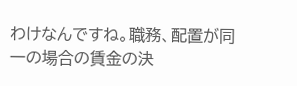わけなんですね。職務、配置が同一の場合の賃金の決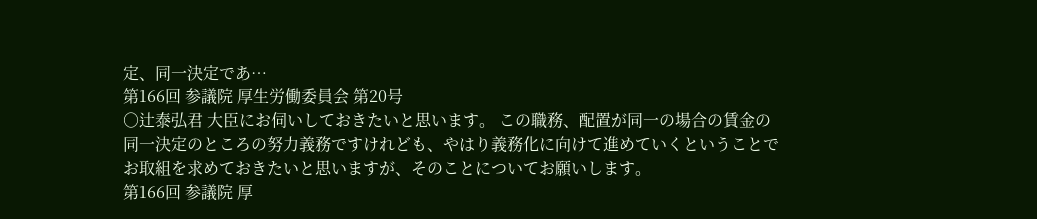定、同一決定であ…
第166回 参議院 厚生労働委員会 第20号
○辻泰弘君 大臣にお伺いしておきたいと思います。 この職務、配置が同一の場合の賃金の同一決定のところの努力義務ですけれども、やはり義務化に向けて進めていくということでお取組を求めておきたいと思いますが、そのことについてお願いします。
第166回 参議院 厚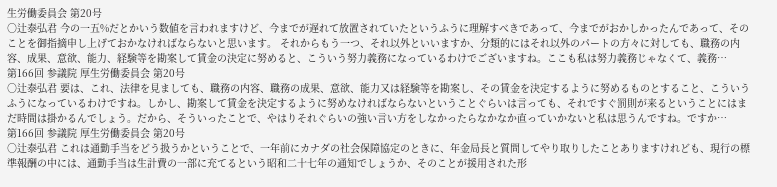生労働委員会 第20号
○辻泰弘君 今の一五%だとかいう数値を言われますけど、今までが遅れて放置されていたというふうに理解すべきであって、今までがおかしかったんであって、そのことを御指摘申し上げておかなければならないと思います。 それからもう一つ、それ以外といいますか、分類的にはそれ以外のパートの方々に対しても、職務の内容、成果、意欲、能力、経験等を勘案して賃金の決定に努めると、こういう努力義務になっているわけでございますね。ここも私は努力義務じゃなくて、義務…
第166回 参議院 厚生労働委員会 第20号
○辻泰弘君 要は、これ、法律を見ましても、職務の内容、職務の成果、意欲、能力又は経験等を勘案し、その賃金を決定するように努めるものとすること、こういうふうになっているわけですね。しかし、勘案して賃金を決定するように努めなければならないということぐらいは言っても、それですぐ罰則が来るということにはまだ時間は掛かるんでしょう。だから、そういったことで、やはりそれぐらいの強い言い方をしなかったらなかなか直っていかないと私は思うんですね。ですか…
第166回 参議院 厚生労働委員会 第20号
○辻泰弘君 これは通勤手当をどう扱うかということで、一年前にカナダの社会保障協定のときに、年金局長と質問してやり取りしたことありますけれども、現行の標準報酬の中には、通勤手当は生計費の一部に充てるという昭和二十七年の通知でしょうか、そのことが援用された形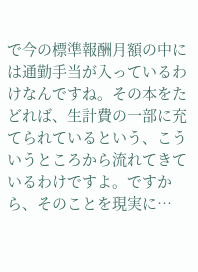で今の標準報酬月額の中には通勤手当が入っているわけなんですね。その本をたどれば、生計費の一部に充てられているという、こういうところから流れてきているわけですよ。ですから、そのことを現実に…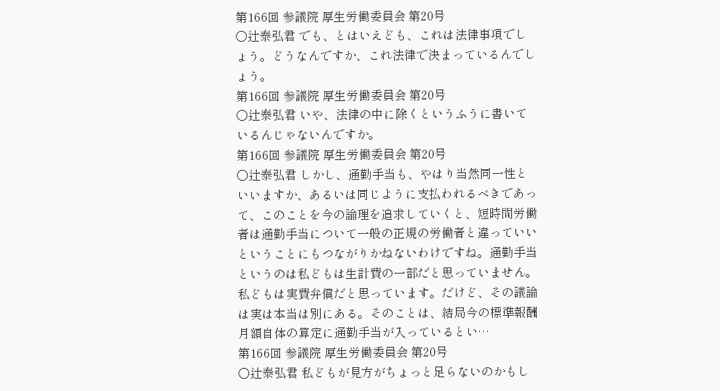第166回 参議院 厚生労働委員会 第20号
○辻泰弘君 でも、とはいえども、これは法律事項でしょう。どうなんですか、これ法律で決まっているんでしょう。
第166回 参議院 厚生労働委員会 第20号
○辻泰弘君 いや、法律の中に除くというふうに書いているんじゃないんですか。
第166回 参議院 厚生労働委員会 第20号
○辻泰弘君 しかし、通勤手当も、やはり当然同一性といいますか、あるいは同じように支払われるべきであって、このことを今の論理を追求していくと、短時間労働者は通勤手当について一般の正規の労働者と違っていいということにもつながりかねないわけですね。通勤手当というのは私どもは生計費の一部だと思っていません。私どもは実費弁償だと思っています。だけど、その議論は実は本当は別にある。そのことは、結局今の標準報酬月額自体の算定に通勤手当が入っているとい…
第166回 参議院 厚生労働委員会 第20号
○辻泰弘君 私どもが見方がちょっと足らないのかもし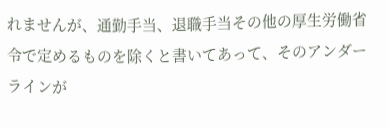れませんが、通勤手当、退職手当その他の厚生労働省令で定めるものを除くと書いてあって、そのアンダーラインが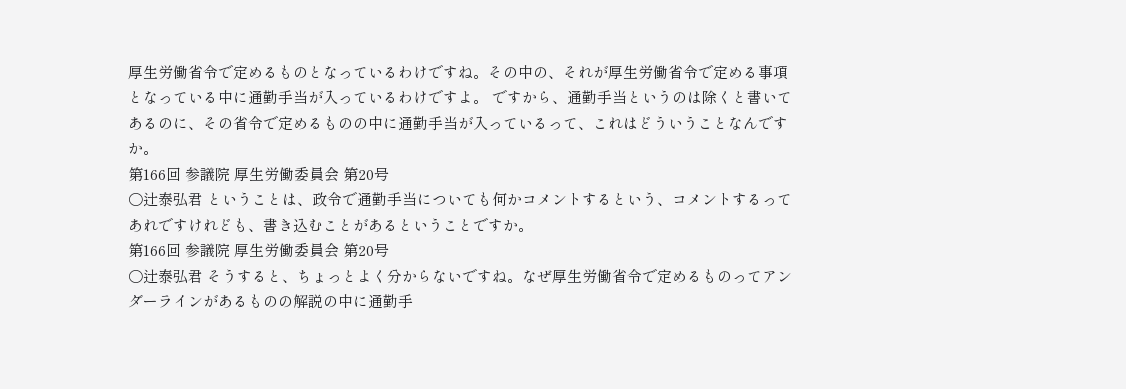厚生労働省令で定めるものとなっているわけですね。その中の、それが厚生労働省令で定める事項となっている中に通勤手当が入っているわけですよ。 ですから、通勤手当というのは除くと書いてあるのに、その省令で定めるものの中に通勤手当が入っているって、これはどういうことなんですか。
第166回 参議院 厚生労働委員会 第20号
○辻泰弘君 ということは、政令で通勤手当についても何かコメントするという、コメントするってあれですけれども、書き込むことがあるということですか。
第166回 参議院 厚生労働委員会 第20号
○辻泰弘君 そうすると、ちょっとよく分からないですね。なぜ厚生労働省令で定めるものってアンダーラインがあるものの解説の中に通勤手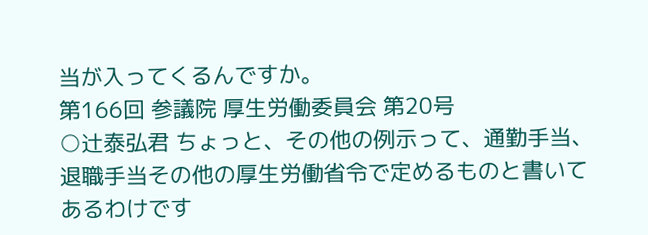当が入ってくるんですか。
第166回 参議院 厚生労働委員会 第20号
○辻泰弘君 ちょっと、その他の例示って、通勤手当、退職手当その他の厚生労働省令で定めるものと書いてあるわけです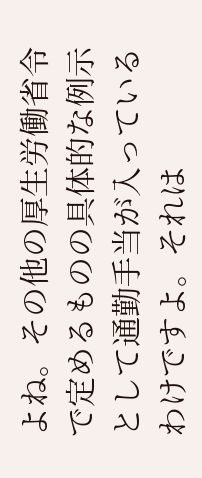よね。その他の厚生労働省令で定めるものの具体的な例示として通勤手当が入っているわけですよ。それは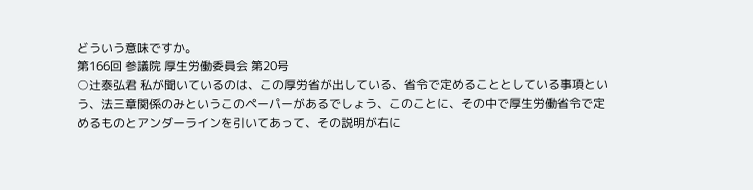どういう意味ですか。
第166回 参議院 厚生労働委員会 第20号
○辻泰弘君 私が聞いているのは、この厚労省が出している、省令で定めることとしている事項という、法三章関係のみというこのペーパーがあるでしょう、このことに、その中で厚生労働省令で定めるものとアンダーラインを引いてあって、その説明が右に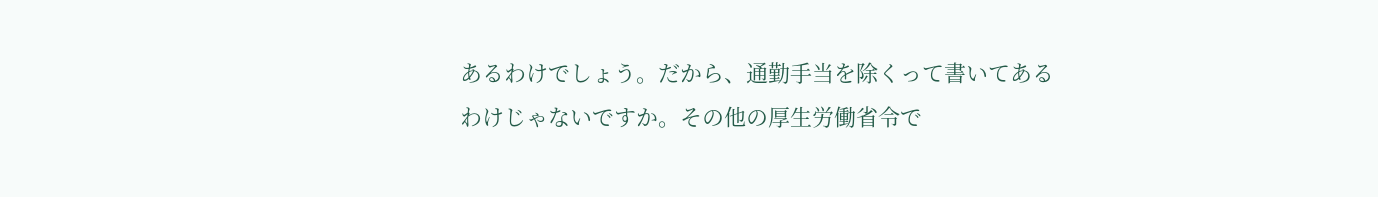あるわけでしょう。だから、通勤手当を除くって書いてあるわけじゃないですか。その他の厚生労働省令で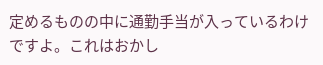定めるものの中に通勤手当が入っているわけですよ。これはおかし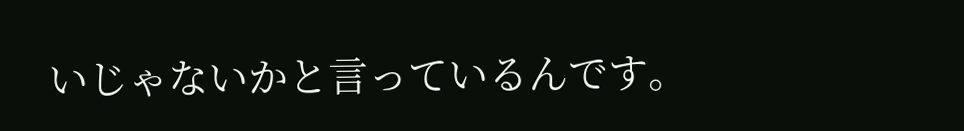いじゃないかと言っているんです。